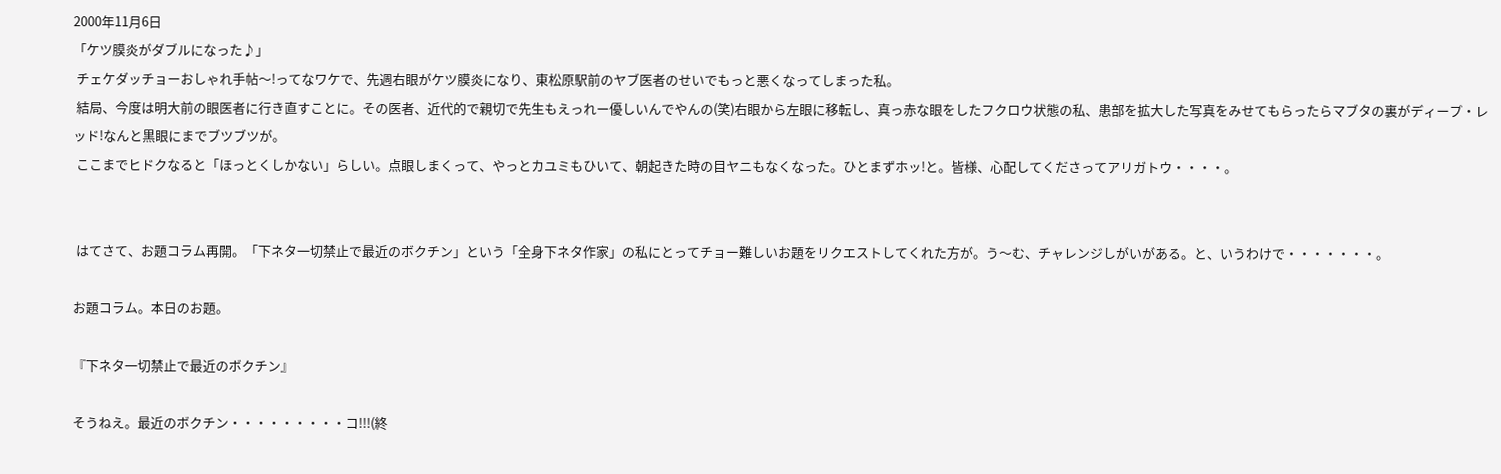2000年11月6日
「ケツ膜炎がダブルになった♪」
 チェケダッチョーおしゃれ手帖〜!ってなワケで、先週右眼がケツ膜炎になり、東松原駅前のヤブ医者のせいでもっと悪くなってしまった私。
 結局、今度は明大前の眼医者に行き直すことに。その医者、近代的で親切で先生もえっれー優しいんでやんの(笑)右眼から左眼に移転し、真っ赤な眼をしたフクロウ状態の私、患部を拡大した写真をみせてもらったらマブタの裏がディープ・レッド!なんと黒眼にまでブツブツが。
 ここまでヒドクなると「ほっとくしかない」らしい。点眼しまくって、やっとカユミもひいて、朝起きた時の目ヤニもなくなった。ひとまずホッ!と。皆様、心配してくださってアリガトウ・・・・。


 はてさて、お題コラム再開。「下ネタ一切禁止で最近のボクチン」という「全身下ネタ作家」の私にとってチョー難しいお題をリクエストしてくれた方が。う〜む、チャレンジしがいがある。と、いうわけで・・・・・・・。

お題コラム。本日のお題。

『下ネタ一切禁止で最近のボクチン』

そうねえ。最近のボクチン・・・・・・・・・コ!!!(終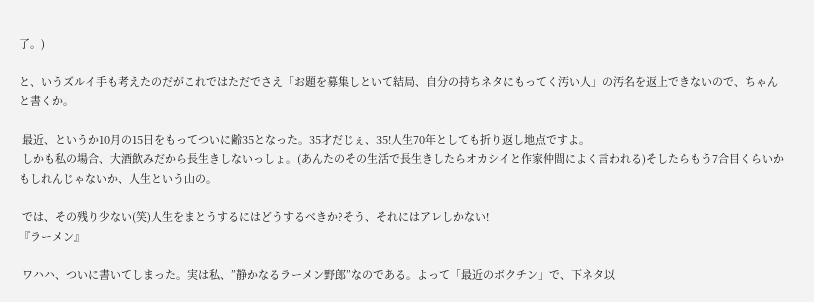了。)

と、いうズルイ手も考えたのだがこれではただでさえ「お題を募集しといて結局、自分の持ちネタにもってく汚い人」の汚名を返上できないので、ちゃんと書くか。

 最近、というか10月の15日をもってついに齢35となった。35才だじぇ、35!人生70年としても折り返し地点ですよ。
 しかも私の場合、大酒飲みだから長生きしないっしょ。(あんたのその生活で長生きしたらオカシイと作家仲間によく言われる)そしたらもう7合目くらいかもしれんじゃないか、人生という山の。

 では、その残り少ない(笑)人生をまとうするにはどうするべきか?そう、それにはアレしかない!
『ラーメン』

 ワハハ、ついに書いてしまった。実は私、”静かなるラーメン野郎”なのである。よって「最近のボクチン」で、下ネタ以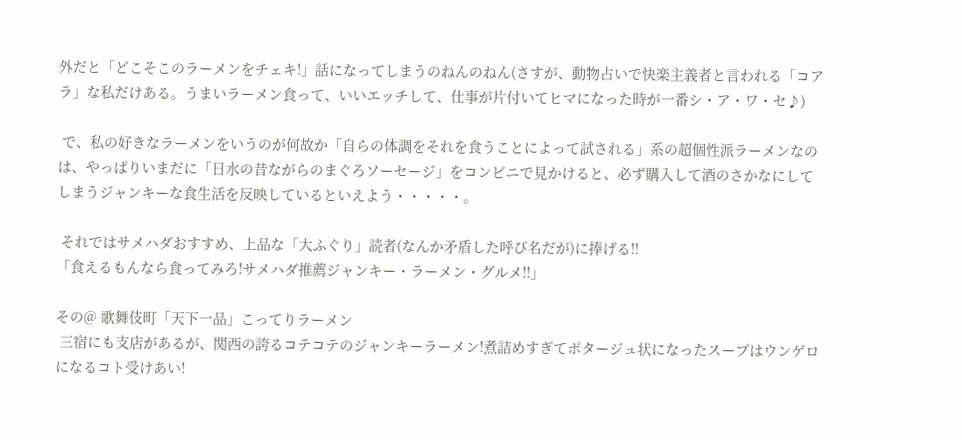外だと「どこそこのラーメンをチェキ!」話になってしまうのねんのねん(さすが、動物占いで快楽主義者と言われる「コアラ」な私だけある。うまいラーメン食って、いいエッチして、仕事が片付いてヒマになった時が一番シ・ア・ワ・セ♪)

 で、私の好きなラーメンをいうのが何故か「自らの体調をそれを食うことによって試される」系の超個性派ラーメンなのは、やっぱりいまだに「日水の昔ながらのまぐろソーセージ」をコンビニで見かけると、必ず購入して酒のさかなにしてしまうジャンキーな食生活を反映しているといえよう・・・・・。

 それではサメハダおすすめ、上品な「大ふぐり」読者(なんか矛盾した呼び名だが)に捧げる!!
「食えるもんなら食ってみろ!サメハダ推薦ジャンキー・ラーメン・グルメ!!」

その@ 歌舞伎町「天下一品」こってりラーメン
 三宿にも支店があるが、関西の誇るコテコテのジャンキーラーメン!煮詰めすぎてポタージュ状になったスープはウンゲロになるコト受けあい!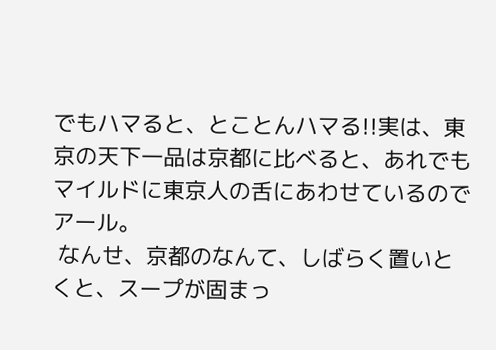でもハマると、とことんハマる!!実は、東京の天下一品は京都に比べると、あれでもマイルドに東京人の舌にあわせているのでアール。
 なんせ、京都のなんて、しばらく置いとくと、スープが固まっ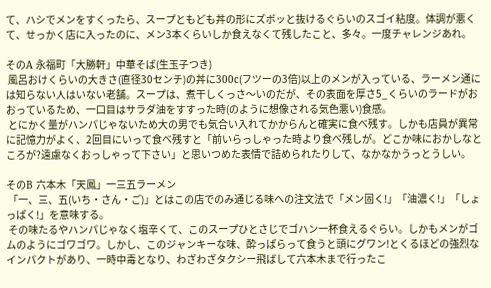て、ハシでメンをすくったら、スープともども丼の形にズボッと抜けるぐらいのスゴイ粘度。体調が悪くて、せっかく店に入ったのに、メン3本くらいしか食えなくて残したこと、多々。一度チャレンジあれ。

そのA 永福町「大勝軒」中華そば(生玉子つき)
 風呂おけくらいの大きさ(直径30センチ)の丼に300c(フツーの3倍)以上のメンが入っている、ラーメン通には知らない人はいない老舗。スープは、煮干しくっさ〜いのだが、その表面を厚さ5_くらいのラードがおおっているため、一口目はサラダ油をすすった時(のように想像される気色悪い)食感。
 とにかく量がハンパじゃないため大の男でも気合い入れてかからんと確実に食べ残す。しかも店員が異常に記憶力がよく、2回目にいって食べ残すと「前いらっしゃった時より食べ残しが。どこか味におかしなところが?遠慮なくおっしゃって下さい」と思いつめた表情で詰められたりして、なかなかうっとうしい。

そのB 六本木「天鳳」一三五ラーメン
 「一、三、五(いち・さん・ご)」とはこの店でのみ通じる味への注文法で「メン固く!」「油濃く!」「しょっぱく!」を意味する。
 その味たるやハンパじゃなく塩辛くて、このスープひとさじでゴハン一杯食えるぐらい。しかもメンがゴムのようにゴワゴワ。しかし、このジャンキーな味、酔っぱらって食うと頭にグワン!とくるほどの強烈なインパクトがあり、一時中毒となり、わざわざタクシー飛ばして六本木まで行ったこ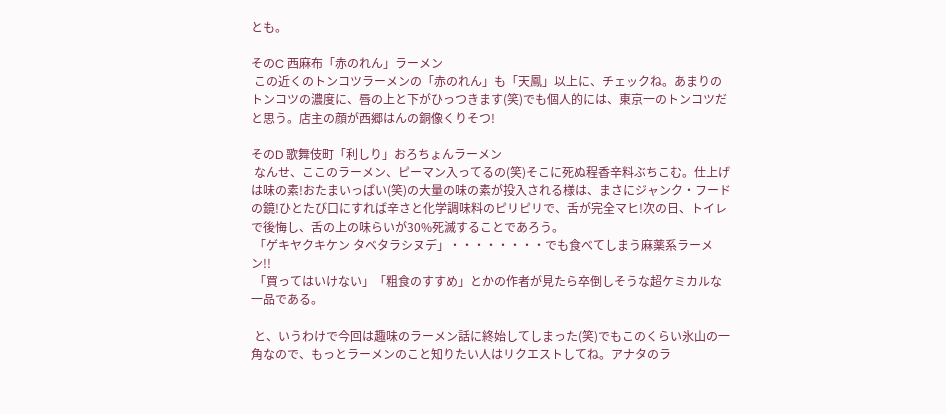とも。

そのC 西麻布「赤のれん」ラーメン
 この近くのトンコツラーメンの「赤のれん」も「天鳳」以上に、チェックね。あまりのトンコツの濃度に、唇の上と下がひっつきます(笑)でも個人的には、東京一のトンコツだと思う。店主の顔が西郷はんの銅像くりそつ!

そのD 歌舞伎町「利しり」おろちょんラーメン
 なんせ、ここのラーメン、ピーマン入ってるの(笑)そこに死ぬ程香辛料ぶちこむ。仕上げは味の素!おたまいっぱい(笑)の大量の味の素が投入される様は、まさにジャンク・フードの鏡!ひとたび口にすれば辛さと化学調味料のピリピリで、舌が完全マヒ!次の日、トイレで後悔し、舌の上の味らいが30%死滅することであろう。
 「ゲキヤクキケン タベタラシヌデ」・・・・・・・・でも食べてしまう麻薬系ラーメン!!
 「買ってはいけない」「粗食のすすめ」とかの作者が見たら卒倒しそうな超ケミカルな一品である。

 と、いうわけで今回は趣味のラーメン話に終始してしまった(笑)でもこのくらい氷山の一角なので、もっとラーメンのこと知りたい人はリクエストしてね。アナタのラ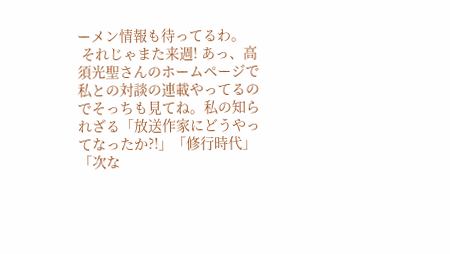ーメン情報も待ってるわ。
 それじゃまた来週! あっ、高須光聖さんのホームページで私との対談の連載やってるのでそっちも見てね。私の知られざる「放送作家にどうやってなったか?!」「修行時代」「次な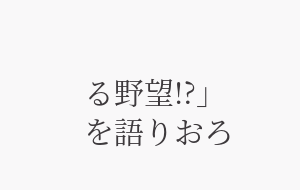る野望!?」を語りおろ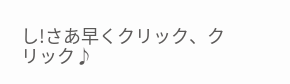し!さあ早くクリック、クリック♪